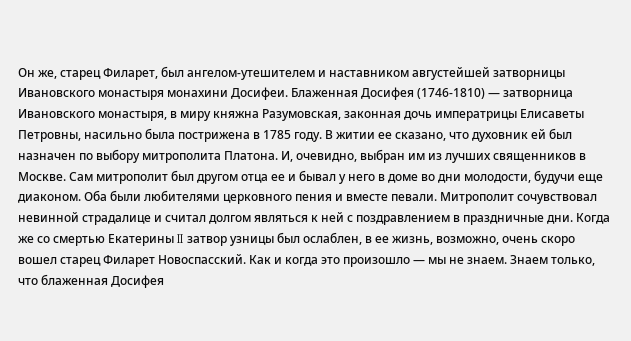Он же, старец Филарет, был ангелом-утешителем и наставником августейшей затворницы Ивановского монастыря монахини Досифеи. Блаженная Досифея (1746-1810) — затворница Ивановского монастыря, в миру княжна Разумовская, законная дочь императрицы Елисаветы Петровны, насильно была пострижена в 1785 году. В житии ее сказано, что духовник ей был назначен по выбору митрополита Платона. И, очевидно, выбран им из лучших священников в Москве. Сам митрополит был другом отца ее и бывал у него в доме во дни молодости, будучи еще диаконом. Оба были любителями церковного пения и вместе певали. Митрополит сочувствовал невинной страдалице и считал долгом являться к ней с поздравлением в праздничные дни. Когда же со смертью Екатерины II затвор узницы был ослаблен, в ее жизнь, возможно, очень скоро вошел старец Филарет Новоспасский. Как и когда это произошло — мы не знаем. Знаем только, что блаженная Досифея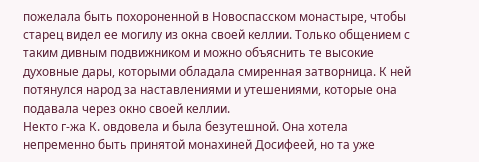пожелала быть похороненной в Новоспасском монастыре, чтобы старец видел ее могилу из окна своей келлии. Только общением с таким дивным подвижником и можно объяснить те высокие духовные дары, которыми обладала смиренная затворница. К ней потянулся народ за наставлениями и утешениями, которые она подавала через окно своей келлии.
Некто г-жа К. овдовела и была безутешной. Она хотела непременно быть принятой монахиней Досифеей, но та уже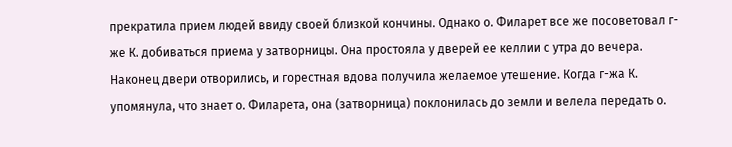прекратила прием людей ввиду своей близкой кончины. Однако о. Филарет все же посоветовал г-же К. добиваться приема у затворницы. Она простояла у дверей ее келлии с утра до вечера. Наконец двери отворились, и горестная вдова получила желаемое утешение. Когда г-жа К. упомянула, что знает о. Филарета, она (затворница) поклонилась до земли и велела передать о.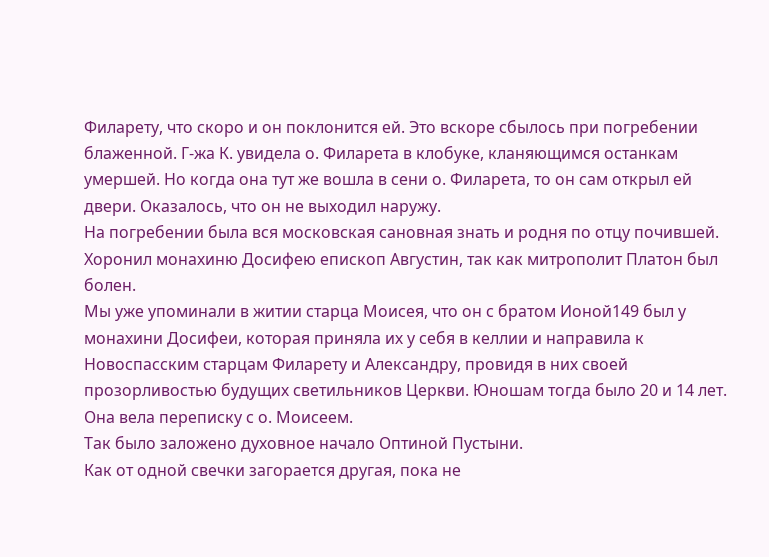Филарету, что скоро и он поклонится ей. Это вскоре сбылось при погребении блаженной. Г-жа К. увидела о. Филарета в клобуке, кланяющимся останкам умершей. Но когда она тут же вошла в сени о. Филарета, то он сам открыл ей двери. Оказалось, что он не выходил наружу.
На погребении была вся московская сановная знать и родня по отцу почившей. Хоронил монахиню Досифею епископ Августин, так как митрополит Платон был болен.
Мы уже упоминали в житии старца Моисея, что он с братом Ионой149 был у монахини Досифеи, которая приняла их у себя в келлии и направила к Новоспасским старцам Филарету и Александру, провидя в них своей прозорливостью будущих светильников Церкви. Юношам тогда было 20 и 14 лет. Она вела переписку с о. Моисеем.
Так было заложено духовное начало Оптиной Пустыни.
Как от одной свечки загорается другая, пока не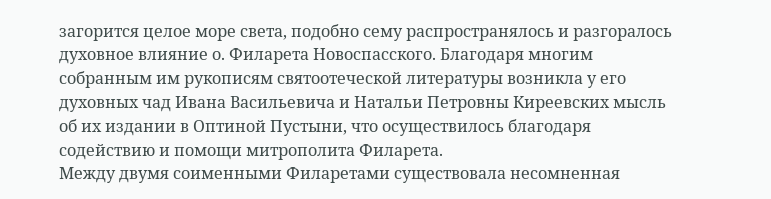загорится целое море света, подобно сему распространялось и разгоралось духовное влияние о. Филарета Новоспасского. Благодаря многим собранным им рукописям святоотеческой литературы возникла у его духовных чад Ивана Васильевича и Натальи Петровны Киреевских мысль об их издании в Оптиной Пустыни, что осуществилось благодаря содействию и помощи митрополита Филарета.
Между двумя соименными Филаретами существовала несомненная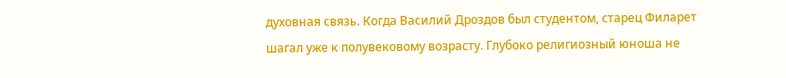духовная связь. Когда Василий Дроздов был студентом, старец Филарет шагал уже к полувековому возрасту. Глубоко религиозный юноша не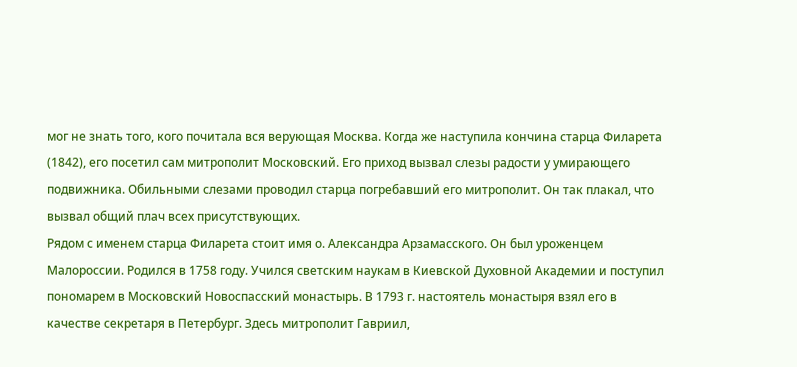мог не знать того, кого почитала вся верующая Москва. Когда же наступила кончина старца Филарета (1842), его посетил сам митрополит Московский. Его приход вызвал слезы радости у умирающего подвижника. Обильными слезами проводил старца погребавший его митрополит. Он так плакал, что вызвал общий плач всех присутствующих.
Рядом с именем старца Филарета стоит имя о. Александра Арзамасского. Он был уроженцем Малороссии. Родился в 1758 году. Учился светским наукам в Киевской Духовной Академии и поступил пономарем в Московский Новоспасский монастырь. В 1793 г. настоятель монастыря взял его в качестве секретаря в Петербург. Здесь митрополит Гавриил,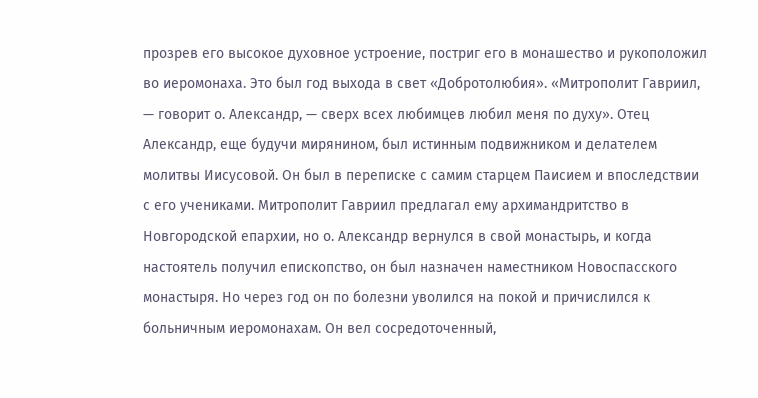прозрев его высокое духовное устроение, постриг его в монашество и рукоположил во иеромонаха. Это был год выхода в свет «Добротолюбия». «Митрополит Гавриил, — говорит о. Александр, — сверх всех любимцев любил меня по духу». Отец Александр, еще будучи мирянином, был истинным подвижником и делателем молитвы Иисусовой. Он был в переписке с самим старцем Паисием и впоследствии с его учениками. Митрополит Гавриил предлагал ему архимандритство в Новгородской епархии, но о. Александр вернулся в свой монастырь, и когда настоятель получил епископство, он был назначен наместником Новоспасского монастыря. Но через год он по болезни уволился на покой и причислился к больничным иеромонахам. Он вел сосредоточенный,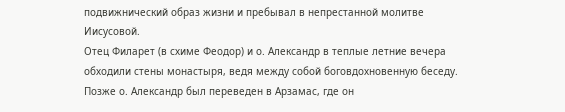подвижнический образ жизни и пребывал в непрестанной молитве Иисусовой.
Отец Филарет (в схиме Феодор) и о. Александр в теплые летние вечера обходили стены монастыря, ведя между собой боговдохновенную беседу. Позже о. Александр был переведен в Арзамас, где он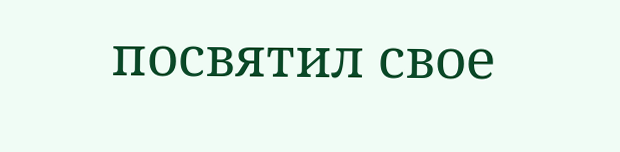посвятил свое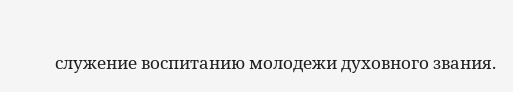служение воспитанию молодежи духовного звания.